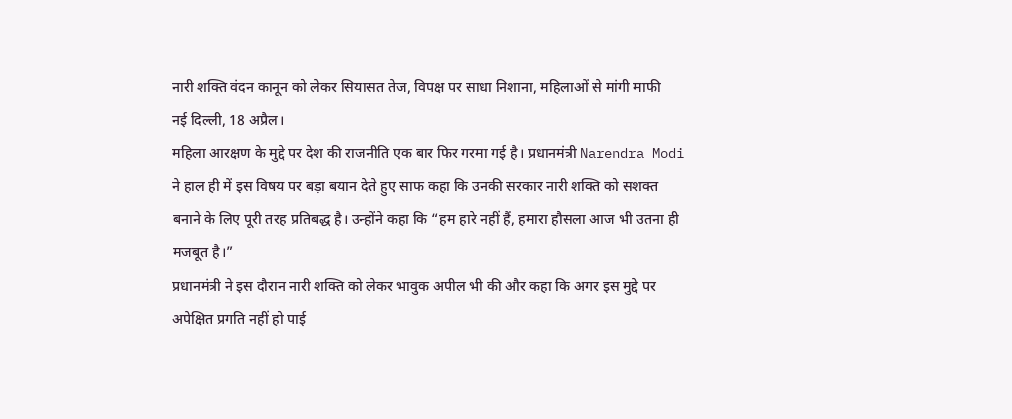नारी शक्ति वंदन कानून को लेकर सियासत तेज, विपक्ष पर साधा निशाना, महिलाओं से मांगी माफी
नई दिल्ली, 18 अप्रैल।
महिला आरक्षण के मुद्दे पर देश की राजनीति एक बार फिर गरमा गई है। प्रधानमंत्री Narendra Modi ने हाल ही में इस विषय पर बड़ा बयान देते हुए साफ कहा कि उनकी सरकार नारी शक्ति को सशक्त बनाने के लिए पूरी तरह प्रतिबद्ध है। उन्होंने कहा कि “हम हारे नहीं हैं, हमारा हौसला आज भी उतना ही मजबूत है।”
प्रधानमंत्री ने इस दौरान नारी शक्ति को लेकर भावुक अपील भी की और कहा कि अगर इस मुद्दे पर अपेक्षित प्रगति नहीं हो पाई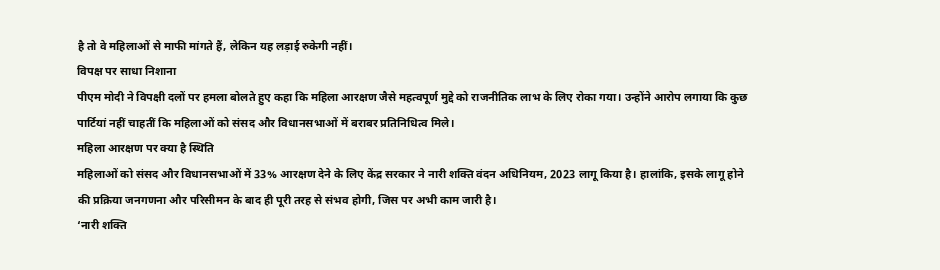है तो वे महिलाओं से माफी मांगते हैं, लेकिन यह लड़ाई रुकेगी नहीं।
विपक्ष पर साधा निशाना
पीएम मोदी ने विपक्षी दलों पर हमला बोलते हुए कहा कि महिला आरक्षण जैसे महत्वपूर्ण मुद्दे को राजनीतिक लाभ के लिए रोका गया। उन्होंने आरोप लगाया कि कुछ पार्टियां नहीं चाहतीं कि महिलाओं को संसद और विधानसभाओं में बराबर प्रतिनिधित्व मिले।
महिला आरक्षण पर क्या है स्थिति
महिलाओं को संसद और विधानसभाओं में 33% आरक्षण देने के लिए केंद्र सरकार ने नारी शक्ति वंदन अधिनियम, 2023 लागू किया है। हालांकि, इसके लागू होने की प्रक्रिया जनगणना और परिसीमन के बाद ही पूरी तरह से संभव होगी, जिस पर अभी काम जारी है।
‘नारी शक्ति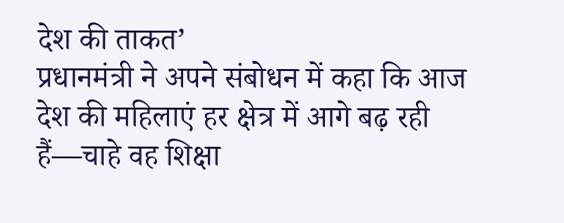देश की ताकत’
प्रधानमंत्री ने अपने संबोधन में कहा कि आज देश की महिलाएं हर क्षेत्र में आगे बढ़ रही हैं—चाहे वह शिक्षा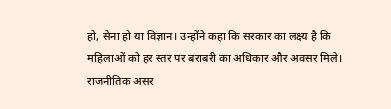हो, सेना हो या विज्ञान। उन्होंने कहा कि सरकार का लक्ष्य है कि महिलाओं को हर स्तर पर बराबरी का अधिकार और अवसर मिले।
राजनीतिक असर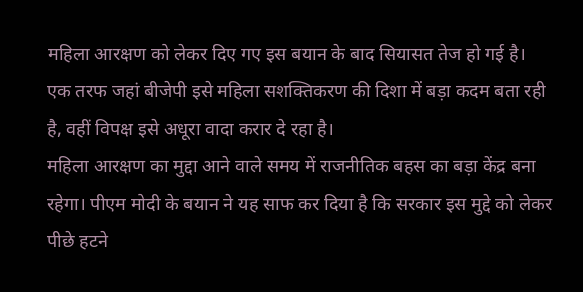महिला आरक्षण को लेकर दिए गए इस बयान के बाद सियासत तेज हो गई है। एक तरफ जहां बीजेपी इसे महिला सशक्तिकरण की दिशा में बड़ा कदम बता रही है, वहीं विपक्ष इसे अधूरा वादा करार दे रहा है।
महिला आरक्षण का मुद्दा आने वाले समय में राजनीतिक बहस का बड़ा केंद्र बना रहेगा। पीएम मोदी के बयान ने यह साफ कर दिया है कि सरकार इस मुद्दे को लेकर पीछे हटने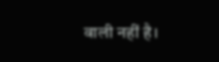वाली नहीं है।